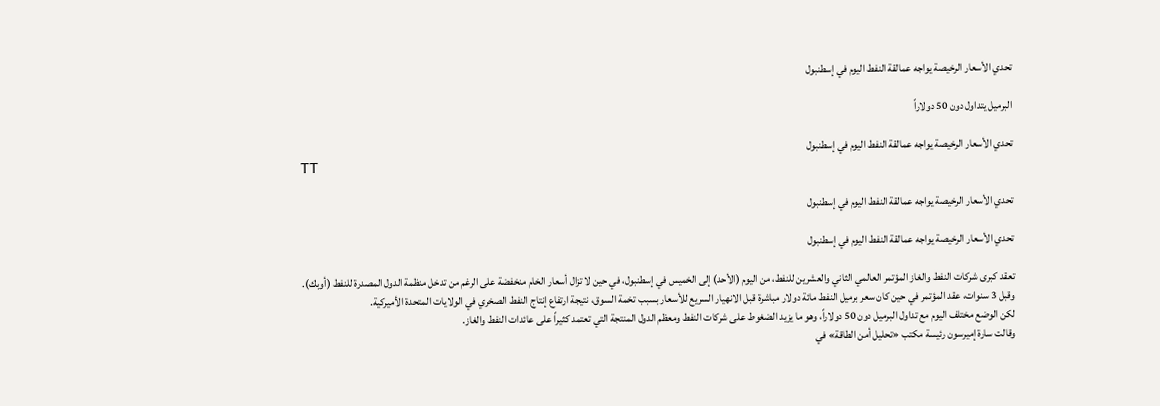تحدي الأسعار الرخيصة يواجه عمالقة النفط اليوم في إسطنبول

البرميل يتداول دون 50 دولاراً

تحدي الأسعار الرخيصة يواجه عمالقة النفط اليوم في إسطنبول
TT

تحدي الأسعار الرخيصة يواجه عمالقة النفط اليوم في إسطنبول

تحدي الأسعار الرخيصة يواجه عمالقة النفط اليوم في إسطنبول

تعقد كبرى شركات النفط والغاز المؤتمر العالمي الثاني والعشرين للنفط، من اليوم (الأحد) إلى الخميس في إسطنبول، في حين لا تزال أسعار الخام منخفضة على الرغم من تدخل منظمة الدول المصدرة للنفط (أوبك).
وقبل 3 سنوات، عقد المؤتمر في حين كان سعر برميل النفط مائة دولار مباشرة قبل الانهيار السريع للأسعار بسبب تخمة السوق، نتيجة ارتفاع إنتاج النفط الصخري في الولايات المتحدة الأميركية.
لكن الوضع مختلف اليوم مع تداول البرميل دون 50 دولاراً، وهو ما يزيد الضغوط على شركات النفط ومعظم الدول المنتجة التي تعتمد كثيراً على عائدات النفط والغاز.
وقالت سارة إميرسون رئيسة مكتب «تحليل أمن الطاقة» في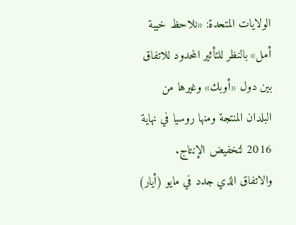الولايات المتحدة: «نلاحظ خيبة أمل» بالنظر للتأثير المحدود للاتفاق بين دول «أوبك» وغيرها من البلدان المنتجة ومنها روسيا في نهاية 2016 لتخفيض الإنتاج.
والاتفاق الذي جدد في مايو (أيار)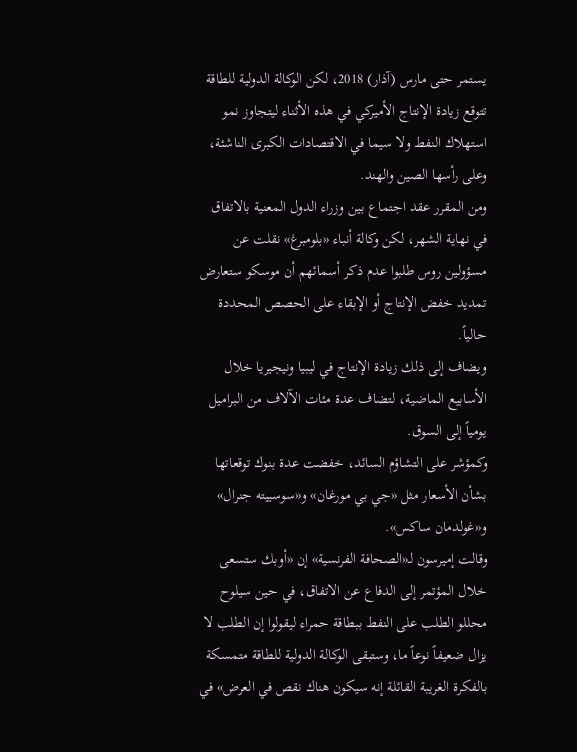يستمر حتى مارس (آذار) 2018، لكن الوكالة الدولية للطاقة تتوقع زيادة الإنتاج الأميركي في هذه الأثناء ليتجاوز نمو استهلاك النفط ولا سيما في الاقتصادات الكبرى الناشئة، وعلى رأسها الصين والهند.
ومن المقرر عقد اجتماع بين وزراء الدول المعنية بالاتفاق في نهاية الشهر، لكن وكالة أنباء «بلومبرغ» نقلت عن مسؤولين روس طلبوا عدم ذكر أسمائهم أن موسكو ستعارض تمديد خفض الإنتاج أو الإبقاء على الحصص المحددة حالياً.
ويضاف إلى ذلك زيادة الإنتاج في ليبيا ونيجيريا خلال الأسابيع الماضية، لتضاف عدة مئات الآلاف من البراميل يومياً إلى السوق.
وكمؤشر على التشاؤم السائد، خفضت عدة بنوك توقعاتها بشأن الأسعار مثل «جي بي مورغان» و«سوسييته جنرال» و«غولدمان ساكس».
وقالت إميرسون لـ«الصحافة الفرنسية» إن «أوبك ستسعى خلال المؤتمر إلى الدفاع عن الاتفاق، في حين سيلوح محللو الطلب على النفط ببطاقة حمراء ليقولوا إن الطلب لا يزال ضعيفاً نوعاً ما، وستبقى الوكالة الدولية للطاقة متمسكة بالفكرة الغريبة القائلة إنه سيكون هناك نقص في العرض» في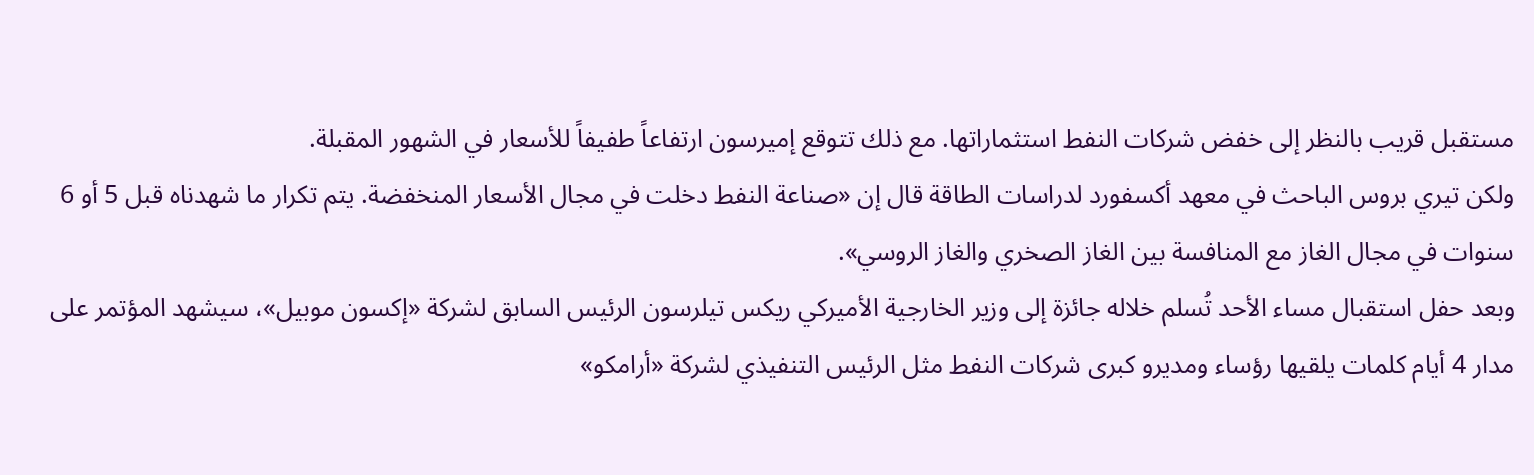مستقبل قريب بالنظر إلى خفض شركات النفط استثماراتها. مع ذلك تتوقع إميرسون ارتفاعاً طفيفاً للأسعار في الشهور المقبلة.
ولكن تيري بروس الباحث في معهد أكسفورد لدراسات الطاقة قال إن «صناعة النفط دخلت في مجال الأسعار المنخفضة. يتم تكرار ما شهدناه قبل 5 أو 6 سنوات في مجال الغاز مع المنافسة بين الغاز الصخري والغاز الروسي».
وبعد حفل استقبال مساء الأحد تُسلم خلاله جائزة إلى وزير الخارجية الأميركي ريكس تيلرسون الرئيس السابق لشركة «إكسون موبيل»، سيشهد المؤتمر على مدار 4 أيام كلمات يلقيها رؤساء ومديرو كبرى شركات النفط مثل الرئيس التنفيذي لشركة «أرامكو»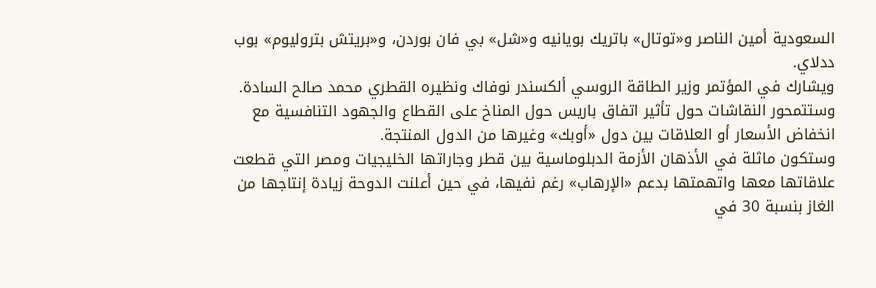السعودية أمين الناصر و«توتال» باتريك بويانيه و«شل» بي فان بوردن، و«بريتش بتروليوم» بوب ددلاي.
ويشارك في المؤتمر وزير الطاقة الروسي ألكسندر نوفاك ونظيره القطري محمد صالح السادة.
وستتمحور النقاشات حول تأثير اتفاق باريس حول المناخ على القطاع والجهود التنافسية مع انخفاض الأسعار أو العلاقات بين دول «أوبك» وغيرها من الدول المنتجة.
وستكون ماثلة في الأذهان الأزمة الدبلوماسية بين قطر وجاراتها الخليجيات ومصر التي قطعت علاقاتها معها واتهمتها بدعم «الإرهاب» رغم نفيها، في حين أعلنت الدوحة زيادة إنتاجها من الغاز بنسبة 30 في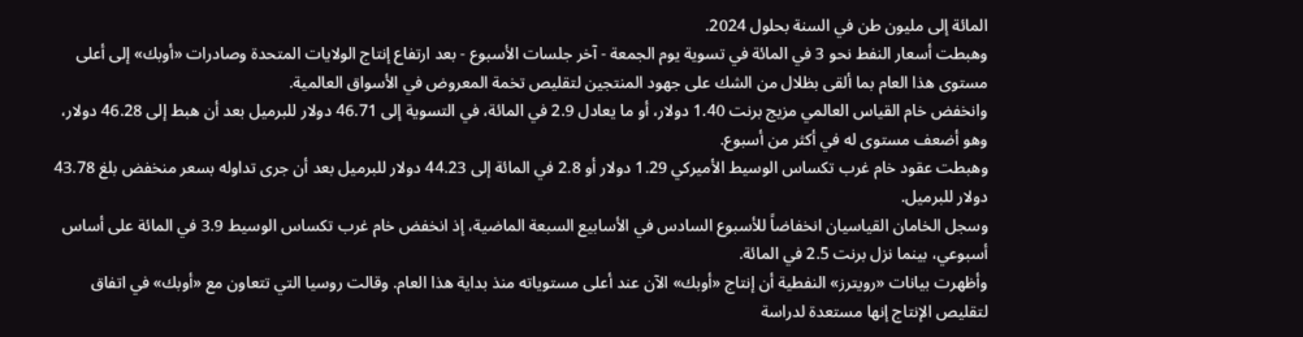المائة إلى مليون طن في السنة بحلول 2024.
وهبطت أسعار النفط نحو 3 في المائة في تسوية يوم الجمعة - آخر جلسات الأسبوع - بعد ارتفاع إنتاج الولايات المتحدة وصادرات «أوبك» إلى أعلى مستوى هذا العام بما ألقى بظلال من الشك على جهود المنتجين لتقليص تخمة المعروض في الأسواق العالمية.
وانخفض خام القياس العالمي مزيج برنت 1.40 دولار، أو ما يعادل 2.9 في المائة، في التسوية إلى 46.71 دولار للبرميل بعد أن هبط إلى 46.28 دولار، وهو أضعف مستوى له في أكثر من أسبوع.
وهبطت عقود خام غرب تكساس الوسيط الأميركي 1.29 دولار أو 2.8 في المائة إلى 44.23 دولار للبرميل بعد أن جرى تداوله بسعر منخفض بلغ 43.78 دولار للبرميل.
وسجل الخامان القياسيان انخفاضاً للأسبوع السادس في الأسابيع السبعة الماضية، إذ انخفض خام غرب تكساس الوسيط 3.9 في المائة على أساس أسبوعي، بينما نزل برنت 2.5 في المائة.
وأظهرت بيانات «رويترز» النفطية أن إنتاج «أوبك» الآن عند أعلى مستوياته منذ بداية هذا العام. وقالت روسيا التي تتعاون مع «أوبك» في اتفاق لتقليص الإنتاج إنها مستعدة لدراسة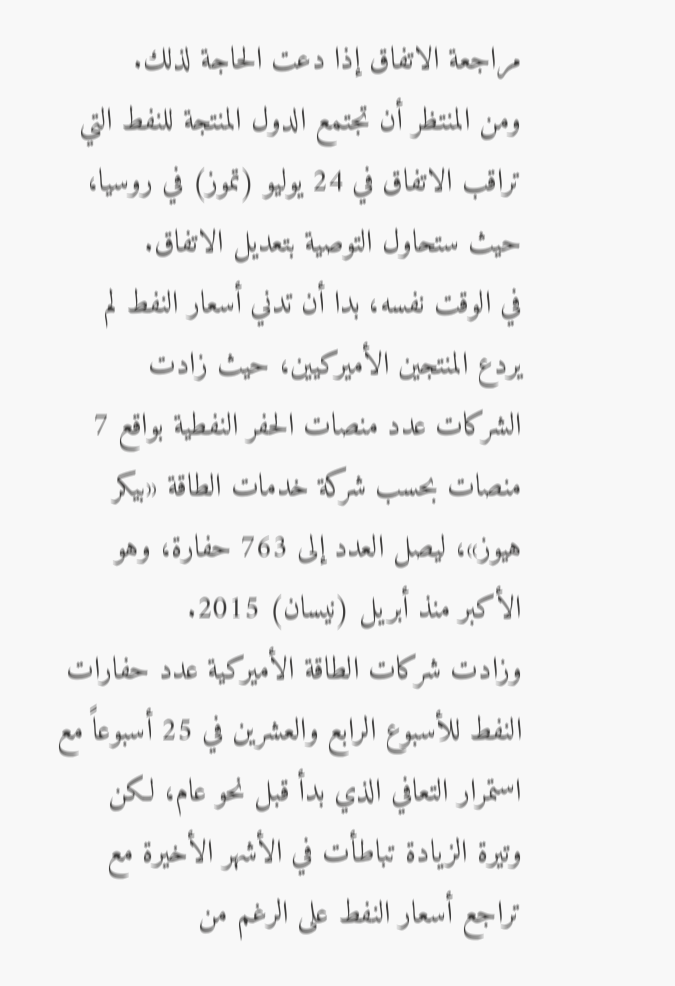مراجعة الاتفاق إذا دعت الحاجة لذلك.
ومن المنتظر أن تجتمع الدول المنتجة للنفط التي تراقب الاتفاق في 24 يوليو (تموز) في روسيا، حيث ستحاول التوصية بتعديل الاتفاق.
في الوقت نفسه، بدا أن تدني أسعار النفط لم يردع المنتجين الأميركيين، حيث زادت الشركات عدد منصات الحفر النفطية بواقع 7 منصات بحسب شركة خدمات الطاقة «بيكر هيوز»، ليصل العدد إلى 763 حفارة، وهو الأكبر منذ أبريل (نيسان) 2015.
وزادت شركات الطاقة الأميركية عدد حفارات النفط للأسبوع الرابع والعشرين في 25 أسبوعاً مع استمرار التعافي الذي بدأ قبل نحو عام، لكن وتيرة الزيادة تباطأت في الأشهر الأخيرة مع تراجع أسعار النفط على الرغم من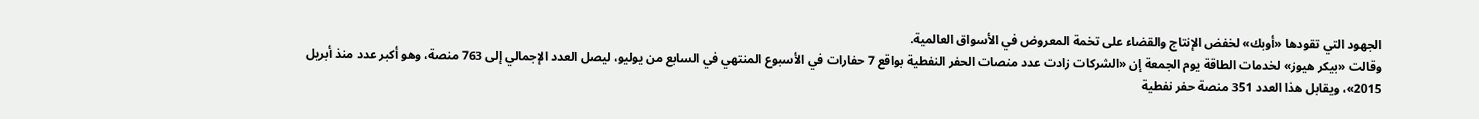الجهود التي تقودها «أوبك» لخفض الإنتاج والقضاء على تخمة المعروض في الأسواق العالمية.
وقالت «بيكر هيوز» لخدمات الطاقة يوم الجمعة إن «الشركات زادت عدد منصات الحفر النفطية بواقع 7 حفارات في الأسبوع المنتهي في السابع من يوليو، ليصل العدد الإجمالي إلى 763 منصة، وهو أكبر عدد منذ أبريل 2015»، ويقابل هذا العدد 351 منصة حفر نفطية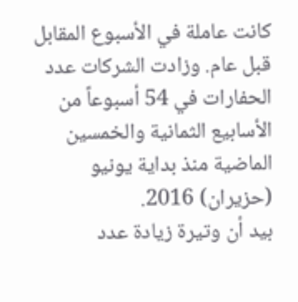كانت عاملة في الأسبوع المقابل قبل عام. وزادت الشركات عدد الحفارات في 54 أسبوعاً من الأسابيع الثمانية والخمسين الماضية منذ بداية يونيو (حزيران) 2016.
بيد أن وتيرة زيادة عدد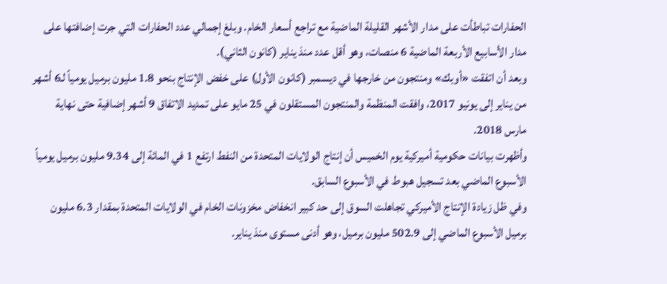الحفارات تباطأت على مدار الأشهر القليلة الماضية مع تراجع أسعار الخام. وبلغ إجمالي عدد الحفارات التي جرت إضافتها على مدار الأسابيع الأربعة الماضية 6 منصات، وهو أقل عدد منذ يناير (كانون الثاني).
وبعد أن اتفقت «أوبك» ومنتجون من خارجها في ديسمبر (كانون الأول) على خفض الإنتاج بنحو 1.8 مليون برميل يومياً لـ6 أشهر من يناير إلى يونيو 2017، وافقت المنظمة والمنتجون المستقلون في 25 مايو على تمديد الاتفاق 9 أشهر إضافية حتى نهاية مارس 2018.
وأظهرت بيانات حكومية أميركية يوم الخميس أن إنتاج الولايات المتحدة من النفط ارتفع 1 في المائة إلى 9.34 مليون برميل يومياً الأسبوع الماضي بعد تسجيل هبوط في الأسبوع السابق.
وفي ظل زيادة الإنتاج الأميركي تجاهلت السوق إلى حد كبير انخفاض مخزونات الخام في الولايات المتحدة بمقدار 6.3 مليون برميل الأسبوع الماضي إلى 502.9 مليون برميل، وهو أدنى مستوى منذ يناير.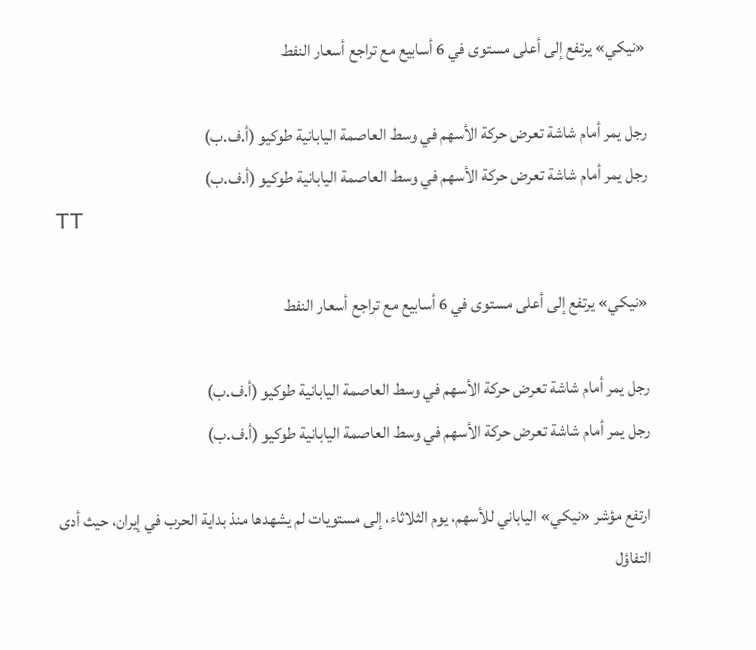«نيكي» يرتفع إلى أعلى مستوى في 6 أسابيع مع تراجع أسعار النفط

رجل يمر أمام شاشة تعرض حركة الأسهم في وسط العاصمة اليابانية طوكيو (أ.ف.ب)
رجل يمر أمام شاشة تعرض حركة الأسهم في وسط العاصمة اليابانية طوكيو (أ.ف.ب)
TT

«نيكي» يرتفع إلى أعلى مستوى في 6 أسابيع مع تراجع أسعار النفط

رجل يمر أمام شاشة تعرض حركة الأسهم في وسط العاصمة اليابانية طوكيو (أ.ف.ب)
رجل يمر أمام شاشة تعرض حركة الأسهم في وسط العاصمة اليابانية طوكيو (أ.ف.ب)

ارتفع مؤشر «نيكي» الياباني للأسهم، يوم الثلاثاء، إلى مستويات لم يشهدها منذ بداية الحرب في إيران، حيث أدى التفاؤل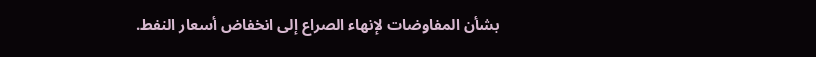بشأن المفاوضات لإنهاء الصراع إلى انخفاض أسعار النفط.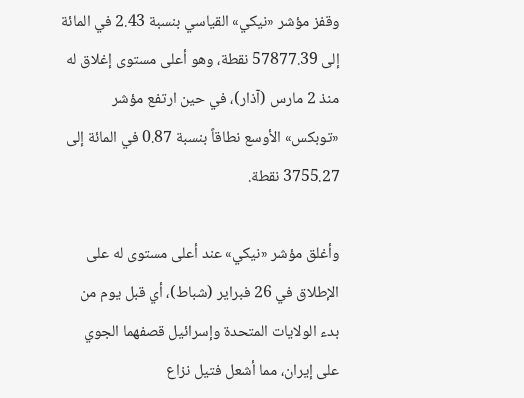وقفز مؤشر «نيكي» القياسي بنسبة 2.43 في المائة إلى 57877.39 نقطة، وهو أعلى مستوى إغلاق له منذ 2 مارس (آذار)، في حين ارتفع مؤشر «توبكس» الأوسع نطاقاً بنسبة 0.87 في المائة إلى 3755.27 نقطة.

وأغلق مؤشر «نيكي» عند أعلى مستوى له على الإطلاق في 26 فبراير (شباط)، أي قبل يوم من بدء الولايات المتحدة وإسرائيل قصفهما الجوي على إيران، مما أشعل فتيل نزاع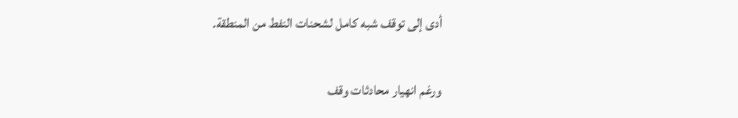أدى إلى توقف شبه كامل لشحنات النفط من المنطقة.

ورغم انهيار محادثات وقف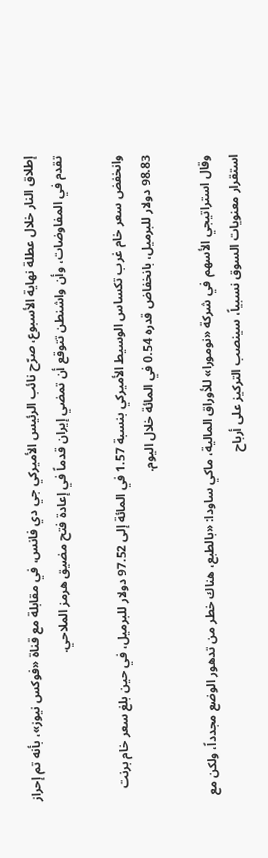إطلاق النار خلال عطلة نهاية الأسبوع، صرّح نائب الرئيس الأميركي جي دي فانس، في مقابلة مع قناة «فوكس نيوز»، بأنه تم إحراز تقدم في المفاوضات، وأن واشنطن تتوقع أن تمضي إيران قدماً في إعادة فتح مضيق هرمز الملاحي.

وانخفض سعر خام غرب تكساس الوسيط الأميركي بنسبة 1.57 في المائة إلى 97.52 دولار للبرميل، في حين بلغ سعر خام برنت 98.83 دولار للبرميل، بانخفاض قدره 0.54 في المائة خلال اليوم.

وقال استراتيجي الأسهم في شركة «نومورا» للأوراق المالية، ماكي ساودا: «بالطبع، هناك خطر من تدهور الوضع مجدداً، ولكن مع استقرار معنويات السوق نسبياً، سينصب التركيز على أرباح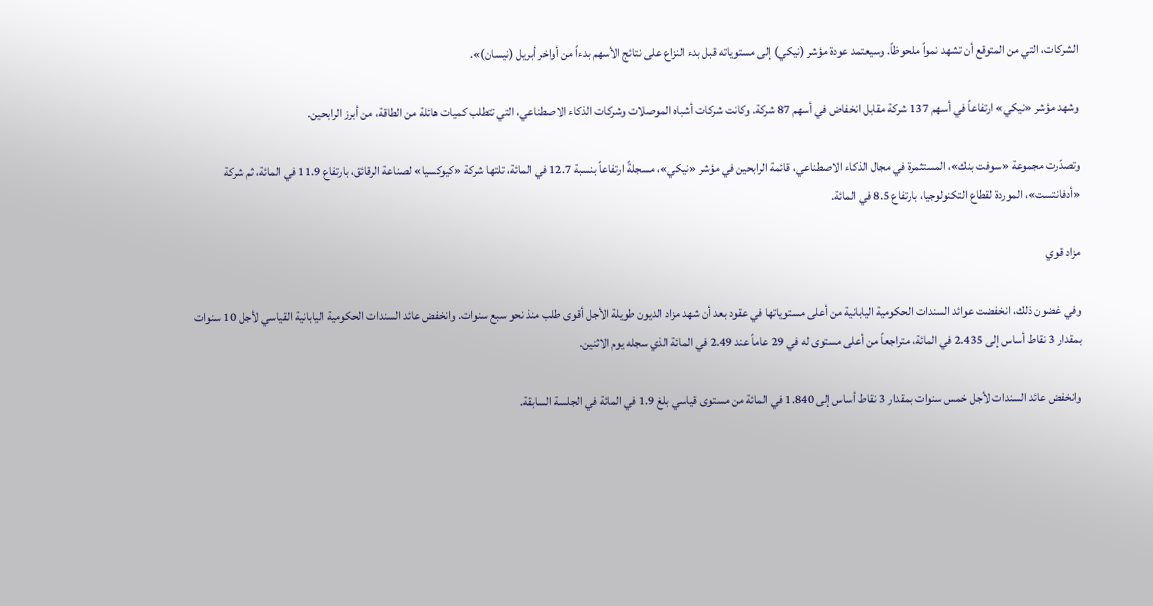الشركات، التي من المتوقع أن تشهد نمواً ملحوظاً. وسيعتمد عودة مؤشر (نيكي) إلى مستوياته قبل بدء النزاع على نتائج الأسهم بدءاً من أواخر أبريل (نيسان)».

وشهد مؤشر «نيكي» ارتفاعاً في أسهم 137 شركة مقابل انخفاض في أسهم 87 شركة. وكانت شركات أشباه الموصلات وشركات الذكاء الاصطناعي، التي تتطلب كميات هائلة من الطاقة، من أبرز الرابحين.

وتصدّرت مجموعة «سوفت بنك»، المستثمرة في مجال الذكاء الاصطناعي، قائمة الرابحين في مؤشر «نيكي»، مسجلةً ارتفاعاً بنسبة 12.7 في المائة، تلتها شركة «كيوكسيا» لصناعة الرقائق، بارتفاع 11.9 في المائة، ثم شركة «أدفانتست»، الموردة لقطاع التكنولوجيا، بارتفاع 8.5 في المائة.

مزاد قوي

وفي غضون ذلك، انخفضت عوائد السندات الحكومية اليابانية من أعلى مستوياتها في عقود بعد أن شهد مزاد الديون طويلة الأجل أقوى طلب منذ نحو سبع سنوات. وانخفض عائد السندات الحكومية اليابانية القياسي لأجل 10 سنوات بمقدار 3 نقاط أساس إلى 2.435 في المائة، متراجعاً من أعلى مستوى له في 29 عاماً عند 2.49 في المائة الذي سجله يوم الاثنين.

وانخفض عائد السندات لأجل خمس سنوات بمقدار 3 نقاط أساس إلى 1.840 في المائة من مستوى قياسي بلغ 1.9 في المائة في الجلسة السابقة.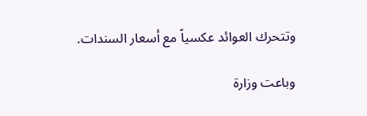وتتحرك العوائد عكسياً مع أسعار السندات.

وباعت وزارة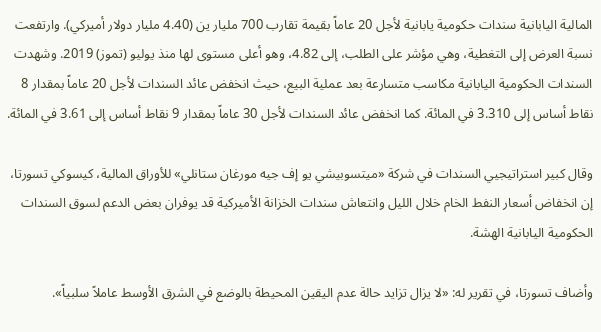المالية اليابانية سندات حكومية يابانية لأجل 20 عاماً بقيمة تقارب 700 مليار ين (4.40 مليار دولار أميركي). وارتفعت نسبة العرض إلى التغطية، وهي مؤشر على الطلب، إلى 4.82، وهو أعلى مستوى لها منذ يوليو (تموز) 2019. وشهدت السندات الحكومية اليابانية مكاسب متسارعة بعد عملية البيع، حيث انخفض عائد السندات لأجل 20 عاماً بمقدار 8 نقاط أساس إلى 3.310 في المائة. كما انخفض عائد السندات لأجل 30 عاماً بمقدار 9 نقاط أساس إلى 3.61 في المائة.

وقال كبير استراتيجيي السندات في شركة «ميتسوبيشي يو إف جيه مورغان ستانلي» للأوراق المالية، كيسوكي تسورتا، إن انخفاض أسعار النفط الخام خلال الليل وانتعاش سندات الخزانة الأميركية قد يوفران بعض الدعم لسوق السندات الحكومية اليابانية الهشة.

وأضاف تسورتا، في تقرير له: «لا يزال تزايد حالة عدم اليقين المحيطة بالوضع في الشرق الأوسط عاملاً سلبياً».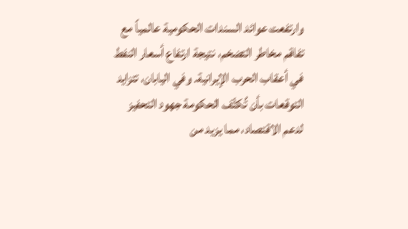وارتفعت عوائد السندات الحكومية عالمياً مع تفاقم مخاطر التضخم، نتيجة ارتفاع أسعار النفط في أعقاب الحرب الإيرانية. وفي اليابان، تتزايد التوقعات بأن تُكثّف الحكومة جهود التحفيز لدعم الاقتصاد، مما يزيد من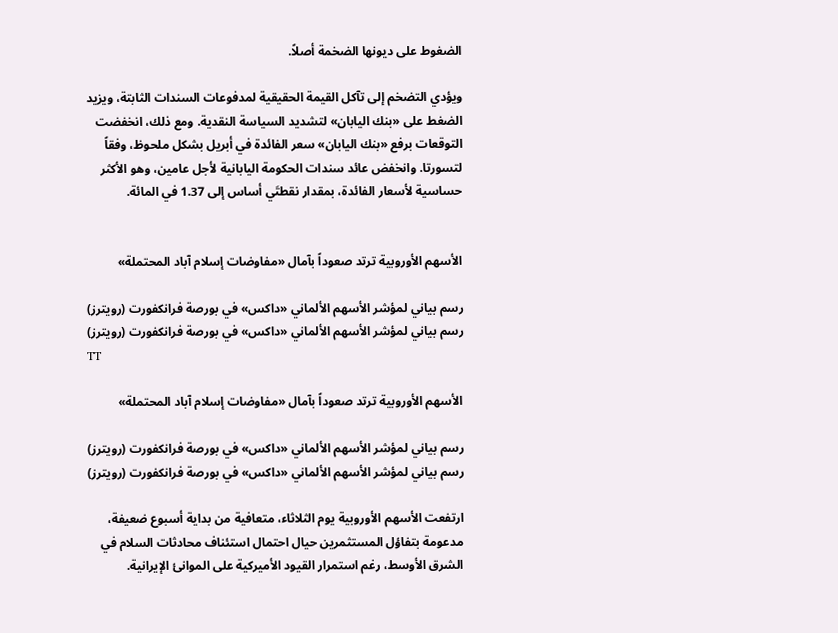الضغوط على ديونها الضخمة أصلاً.

ويؤدي التضخم إلى تآكل القيمة الحقيقية لمدفوعات السندات الثابتة، ويزيد الضغط على «بنك اليابان» لتشديد السياسة النقدية. ومع ذلك، انخفضت التوقعات برفع «بنك اليابان» سعر الفائدة في أبريل بشكل ملحوظ، وفقاً لتسورتا. وانخفض عائد سندات الحكومة اليابانية لأجل عامين، وهو الأكثر حساسية لأسعار الفائدة، بمقدار نقطتَي أساس إلى 1.37 في المائة.


الأسهم الأوروبية ترتد صعوداً بآمال «مفاوضات إسلام آباد المحتملة»

رسم بياني لمؤشر الأسهم الألماني «داكس» في بورصة فرانكفورت (رويترز)
رسم بياني لمؤشر الأسهم الألماني «داكس» في بورصة فرانكفورت (رويترز)
TT

الأسهم الأوروبية ترتد صعوداً بآمال «مفاوضات إسلام آباد المحتملة»

رسم بياني لمؤشر الأسهم الألماني «داكس» في بورصة فرانكفورت (رويترز)
رسم بياني لمؤشر الأسهم الألماني «داكس» في بورصة فرانكفورت (رويترز)

ارتفعت الأسهم الأوروبية يوم الثلاثاء، متعافية من بداية أسبوع ضعيفة، مدعومة بتفاؤل المستثمرين حيال احتمال استئناف محادثات السلام في الشرق الأوسط، رغم استمرار القيود الأميركية على الموانئ الإيرانية.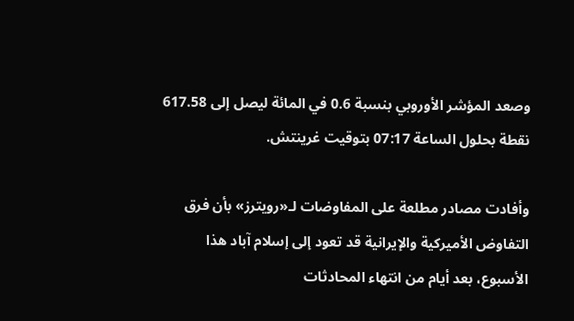وصعد المؤشر الأوروبي بنسبة 0.6 في المائة ليصل إلى 617.58 نقطة بحلول الساعة 07:17 بتوقيت غرينتش.

وأفادت مصادر مطلعة على المفاوضات لـ«رويترز» بأن فرق التفاوض الأميركية والإيرانية قد تعود إلى إسلام آباد هذا الأسبوع، بعد أيام من انتهاء المحادثات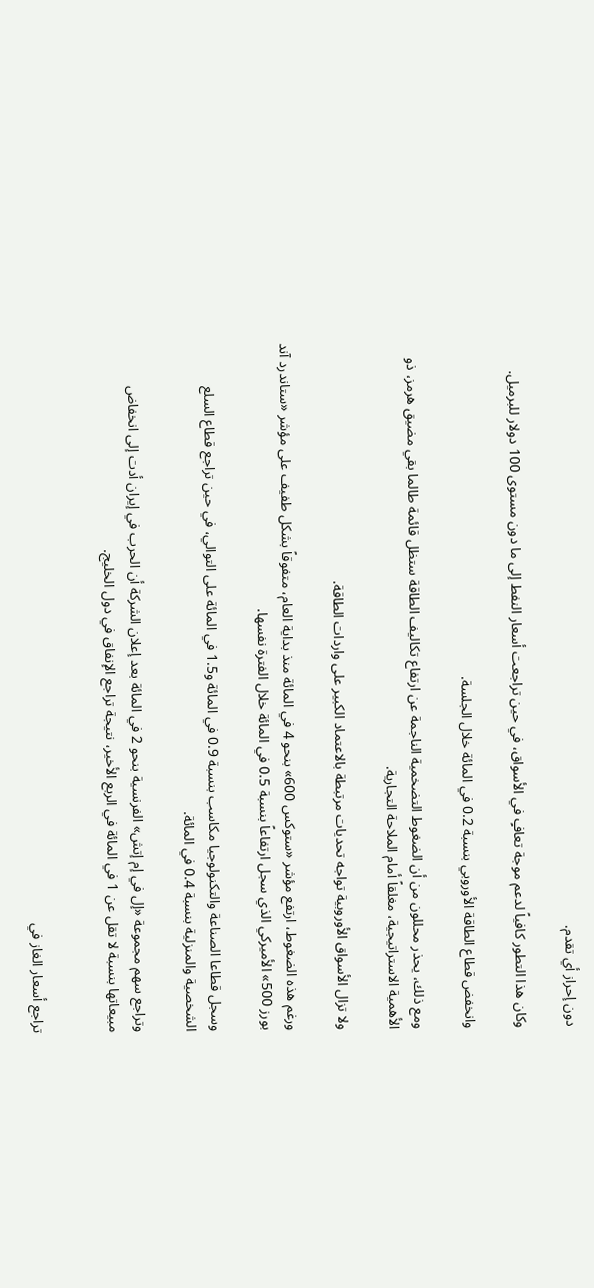دون إحراز أي تقدم.

وكان هذا التطور كافياً لدعم موجة تعافٍ في الأسواق، في حين تراجعت أسعار النفط إلى ما دون مستوى 100 دولار للبرميل.

وانخفض قطاع الطاقة الأوروبي بنسبة 0.2 في المائة خلال الجلسة.

ومع ذلك، يحذر محللون من أن الضغوط التضخمية الناجمة عن ارتفاع تكاليف الطاقة ستظل قائمة طالما بقي مضيق هرمز، ذو الأهمية الاستراتيجية، مغلقاً أمام الملاحة التجارية.

ولا تزال الأسواق الأوروبية تواجه تحديات مرتبطة بالاعتماد الكبير على واردات الطاقة.

ورغم هذه الضغوط، ارتفع مؤشر «ستوكس 600» بنحو 4 في المائة منذ بداية العام، متفوقاً بشكل طفيف على مؤشر «ستاندرد آند بورز 500» الأميركي الذي سجل ارتفاعاً بنسبة 0.5 في المائة خلال الفترة نفسها.

وسجل قطاعا الصناعة والتكنولوجيا مكاسب بنسبة 0.9 في المائة و1.5 في المائة على التوالي، في حين تراجع قطاع السلع الشخصية والمنزلية بنسبة 0.4 في المائة.

وتراجع سهم مجموعة «إل في إم إتش» الفرنسية بنحو 2 في المائة بعد إعلان الشركة أن الحرب في إيران أدت إلى انخفاض مبيعاتها بنسبة لا تقل عن 1 في المائة في الربع الأخير، نتيجة تراجع الإنفاق في دول الخليج.


تراجع أسعار الغاز في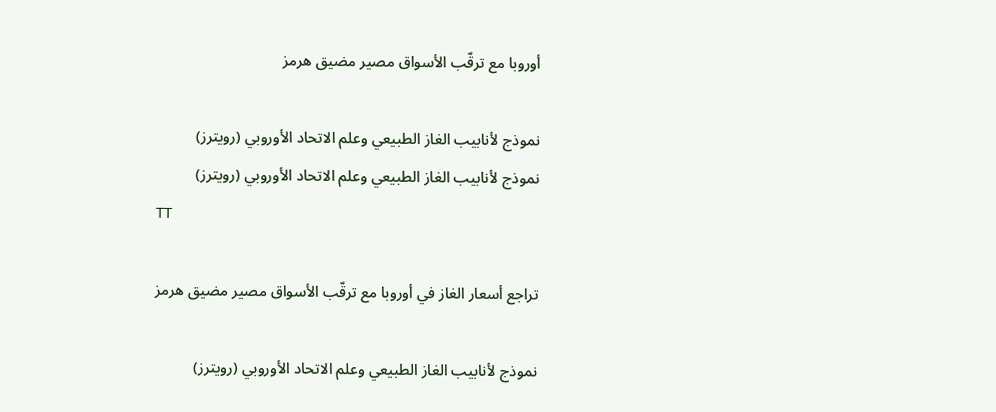أوروبا مع ترقّب الأسواق مصير مضيق هرمز

نموذج لأنابيب الغاز الطبيعي وعلم الاتحاد الأوروبي (رويترز)
نموذج لأنابيب الغاز الطبيعي وعلم الاتحاد الأوروبي (رويترز)
TT

تراجع أسعار الغاز في أوروبا مع ترقّب الأسواق مصير مضيق هرمز

نموذج لأنابيب الغاز الطبيعي وعلم الاتحاد الأوروبي (رويترز)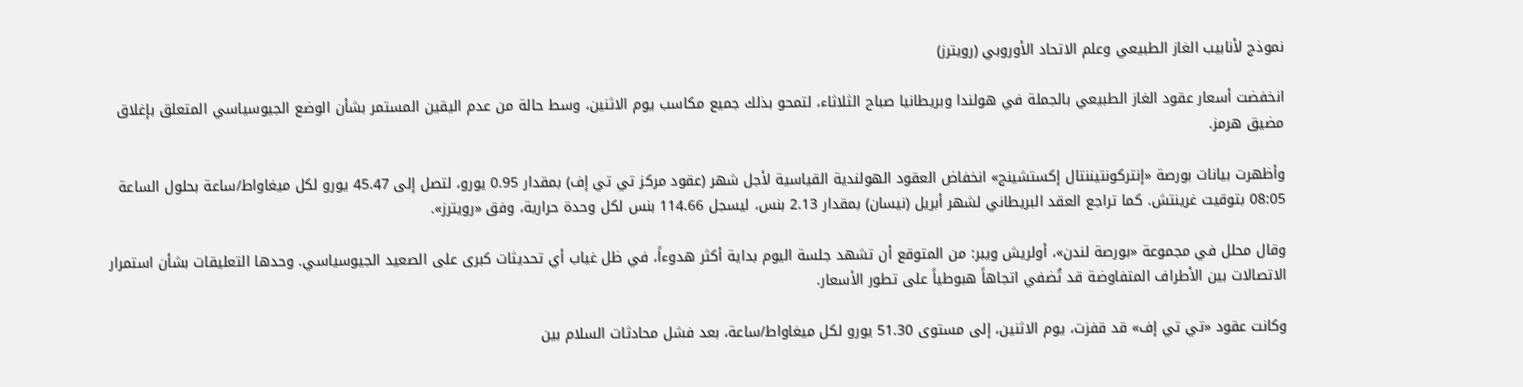نموذج لأنابيب الغاز الطبيعي وعلم الاتحاد الأوروبي (رويترز)

انخفضت أسعار عقود الغاز الطبيعي بالجملة في هولندا وبريطانيا صباح الثلاثاء، لتمحو بذلك جميع مكاسب يوم الاثنين، وسط حالة من عدم اليقين المستمر بشأن الوضع الجيوسياسي المتعلق بإغلاق مضيق هرمز.

وأظهرت بيانات بورصة «إنتركونتيننتال إكستشينج» انخفاض العقود الهولندية القياسية لأجل شهر (عقود مركز تي تي إف) بمقدار 0.95 يورو، لتصل إلى 45.47 يورو لكل ميغاواط/ساعة بحلول الساعة 08:05 بتوقيت غرينتش. كما تراجع العقد البريطاني لشهر أبريل (نيسان) بمقدار 2.13 بنس، ليسجل 114.66 بنس لكل وحدة حرارية، وفق «رويترز».

وقال محلل في مجموعة «بورصة لندن»، أولريش ويبر: من المتوقع أن تشهد جلسة اليوم بداية أكثر هدوءاً، في ظل غياب أي تحديثات كبرى على الصعيد الجيوسياسي. وحدها التعليقات بشأن استمرار الاتصالات بين الأطراف المتفاوضة قد تُضفي اتجاهاً هبوطياً على تطور الأسعار.

وكانت عقود «تي تي إف» قد قفزت، يوم الاثنين، إلى مستوى 51.30 يورو لكل ميغاواط/ساعة، بعد فشل محادثات السلام بين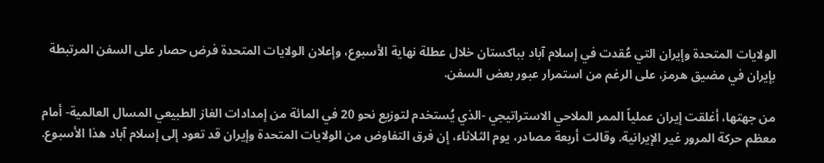الولايات المتحدة وإيران التي عُقدت في إسلام آباد بباكستان خلال عطلة نهاية الأسبوع، وإعلان الولايات المتحدة فرض حصار على السفن المرتبطة بإيران في مضيق هرمز، على الرغم من استمرار عبور بعض السفن.

من جهتها، أغلقت إيران عملياً الممر الملاحي الاستراتيجي -الذي يُستخدم لتوزيع نحو 20 في المائة من إمدادات الغاز الطبيعي المسال العالمية- أمام معظم حركة المرور غير الإيرانية. وقالت أربعة مصادر، يوم الثلاثاء، إن فرق التفاوض من الولايات المتحدة وإيران قد تعود إلى إسلام آباد هذا الأسبوع.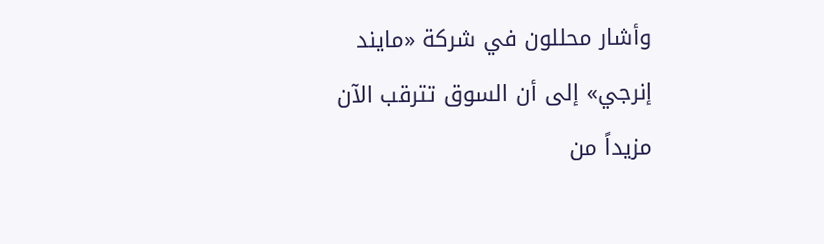وأشار محللون في شركة «مايند إنرجي» إلى أن السوق تترقب الآن مزيداً من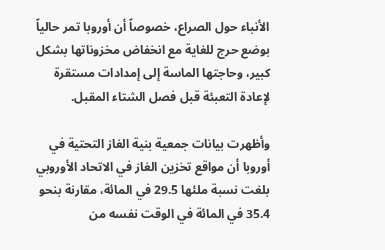الأنباء حول الصراع، خصوصاً أن أوروبا تمر حالياً بوضع حرج للغاية مع انخفاض مخزوناتها بشكل كبير، وحاجتها الماسة إلى إمدادات مستقرة لإعادة التعبئة قبل فصل الشتاء المقبل.

وأظهرت بيانات جمعية بنية الغاز التحتية في أوروبا أن مواقع تخزين الغاز في الاتحاد الأوروبي بلغت نسبة ملئها 29.5 في المائة، مقارنة بنحو 35.4 في المائة في الوقت نفسه من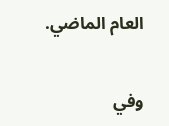العام الماضي.

وفي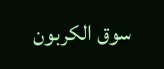سوق الكربون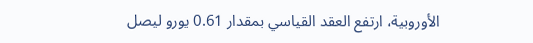الأوروبية، ارتفع العقد القياسي بمقدار 0.61 يورو ليصل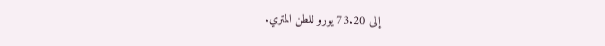إلى 73.20 يورو للطن المتري.